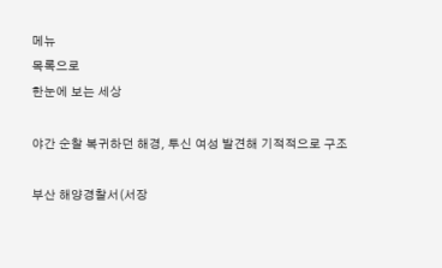메뉴
목록으로
한눈에 보는 세상

야간 순찰 복귀하던 해경, 투신 여성 발견해 기적적으로 구조

부산 해양경찰서(서장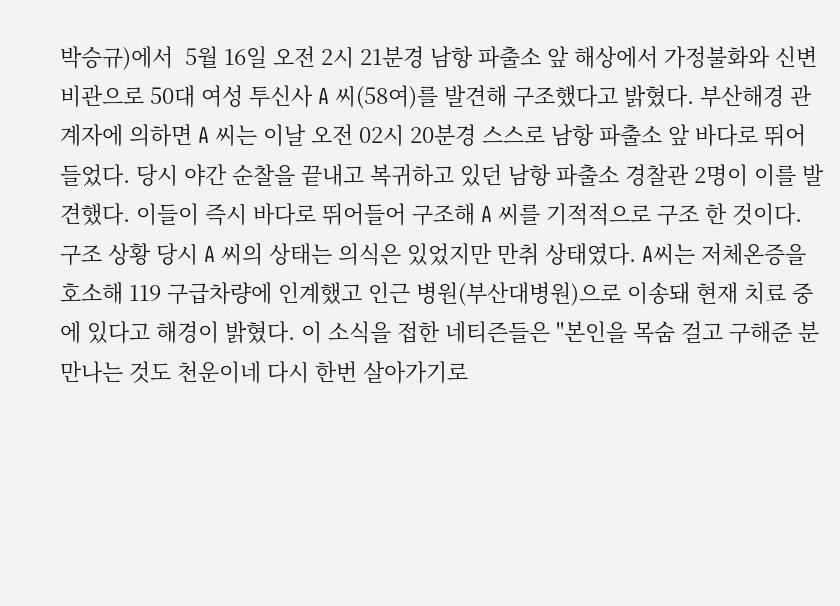박승규)에서  5월 16일 오전 2시 21분경 남항 파출소 앞 해상에서 가정불화와 신변 비관으로 50대 여성 투신사 A 씨(58여)를 발견해 구조했다고 밝혔다. 부산해경 관계자에 의하면 A 씨는 이날 오전 02시 20분경 스스로 남항 파출소 앞 바다로 뛰어들었다. 당시 야간 순찰을 끝내고 복귀하고 있던 남항 파출소 경찰관 2명이 이를 발견했다. 이들이 즉시 바다로 뛰어들어 구조해 A 씨를 기적적으로 구조 한 것이다. 구조 상황 당시 A 씨의 상태는 의식은 있었지만 만취 상태였다. A씨는 저체온증을 호소해 119 구급차량에 인계했고 인근 병원(부산대병원)으로 이송돼 현재 치료 중에 있다고 해경이 밝혔다. 이 소식을 접한 네티즌들은 "본인을 목숨 걸고 구해준 분 만나는 것도 천운이네 다시 한번 살아가기로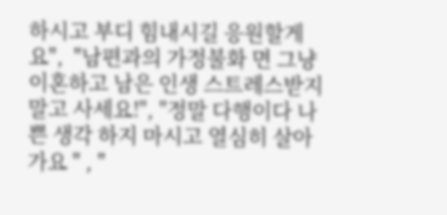하시고 부디 힘내시길 응원할게요",  "남편과의 가정불화 면 그냥 이혼하고 남은 인생 스트레스받지 말고 사세요!", "정말 다행이다 나쁜 생각 하지 마시고 열심히 살아가요 " , "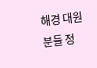해경 대원분들 정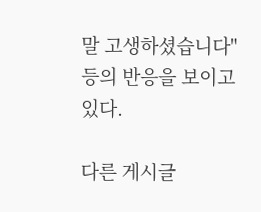말 고생하셨습니다"   등의 반응을 보이고 있다.

다른 게시글